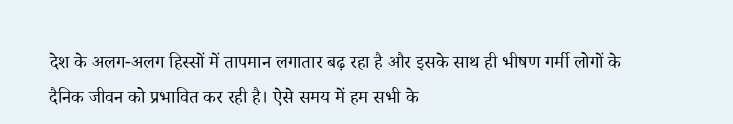देश के अलग-अलग हिस्सों में तापमान लगातार बढ़ रहा है और इसके साथ ही भीषण गर्मी लोगों के दैनिक जीवन को प्रभावित कर रही है। ऐसे समय में हम सभी के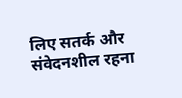लिए सतर्क और संवेदनशील रहना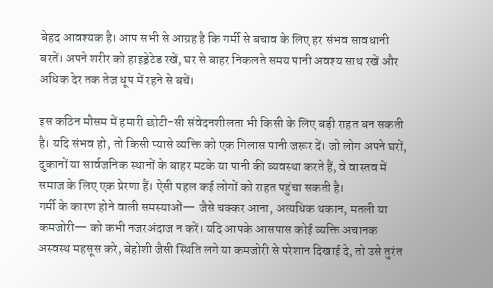बेहद आवश्यक है। आप सभी से आग्रह है कि गर्मी से बचाव के लिए हर संभव सावधानी बरतें। अपने शरीर को हाइड्रेटेड रखें, घर से बाहर निकलते समय पानी अवश्य साथ रखें और अधिक देर तक तेज धूप में रहने से बचें।

इस कठिन मौसम में हमारी छोटी-सी संवेदनशीलता भी किसी के लिए बड़ी राहत बन सकती है। यदि संभव हो, तो किसी प्यासे व्यक्ति को एक गिलास पानी जरूर दें। जो लोग अपने घरों, दुकानों या सार्वजनिक स्थानों के बाहर मटके या पानी की व्यवस्था करते हैं, वे वास्तव में समाज के लिए एक प्रेरणा हैं। ऐसी पहल कई लोगों को राहत पहुंचा सकती है।
गर्मी के कारण होने वाली समस्याओं— जैसे चक्कर आना, अत्यधिक थकान, मतली या कमजोरी— को कभी नजरअंदाज न करें। यदि आपके आसपास कोई व्यक्ति अचानक अस्वस्थ महसूस करे, बेहोशी जैसी स्थिति लगे या कमजोरी से परेशान दिखाई दे, तो उसे तुरंत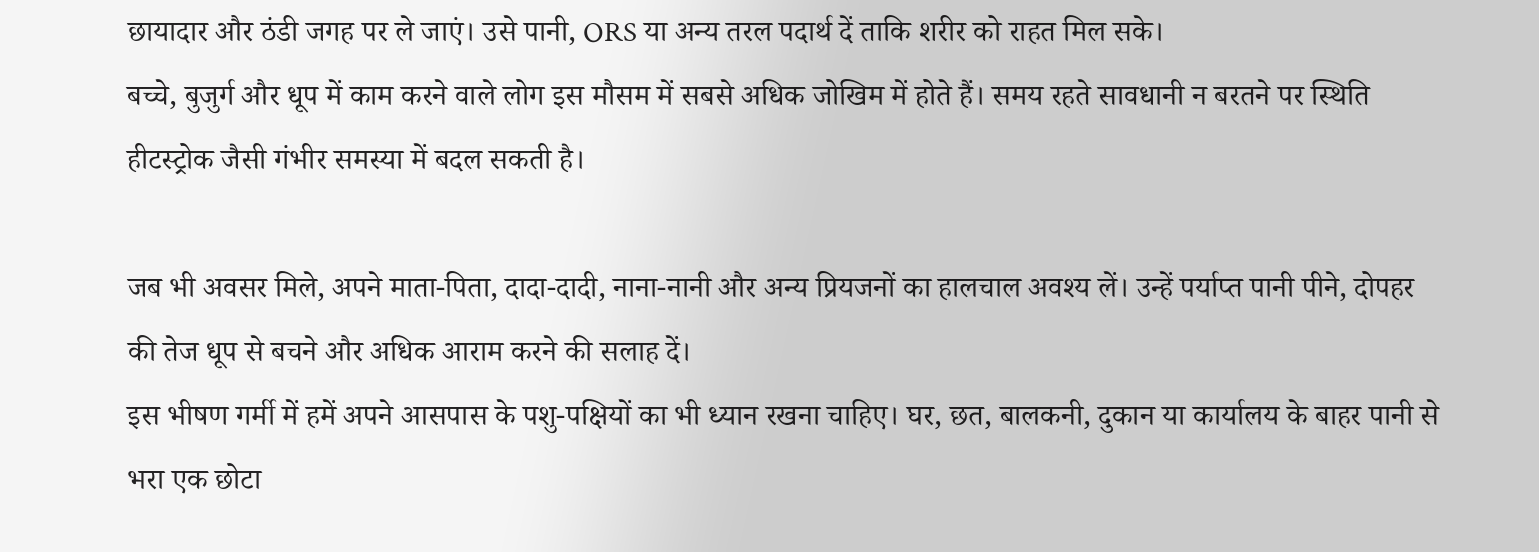छायादार और ठंडी जगह पर ले जाएं। उसे पानी, ORS या अन्य तरल पदार्थ दें ताकि शरीर को राहत मिल सके।
बच्चे, बुजुर्ग और धूप में काम करने वाले लोग इस मौसम में सबसे अधिक जोखिम में होते हैं। समय रहते सावधानी न बरतने पर स्थिति हीटस्ट्रोक जैसी गंभीर समस्या में बदल सकती है।

जब भी अवसर मिले, अपने माता-पिता, दादा-दादी, नाना-नानी और अन्य प्रियजनों का हालचाल अवश्य लें। उन्हें पर्याप्त पानी पीने, दोपहर की तेज धूप से बचने और अधिक आराम करने की सलाह दें।
इस भीषण गर्मी में हमें अपने आसपास के पशु-पक्षियों का भी ध्यान रखना चाहिए। घर, छत, बालकनी, दुकान या कार्यालय के बाहर पानी से भरा एक छोटा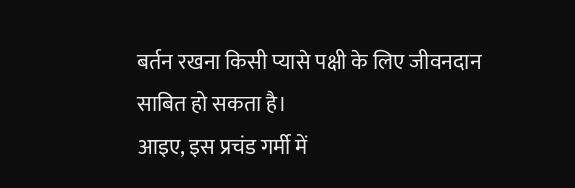बर्तन रखना किसी प्यासे पक्षी के लिए जीवनदान साबित हो सकता है।
आइए, इस प्रचंड गर्मी में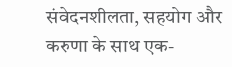संवेदनशीलता, सहयोग और करुणा के साथ एक-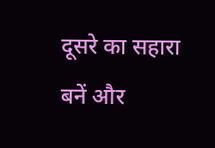दूसरे का सहारा बनें और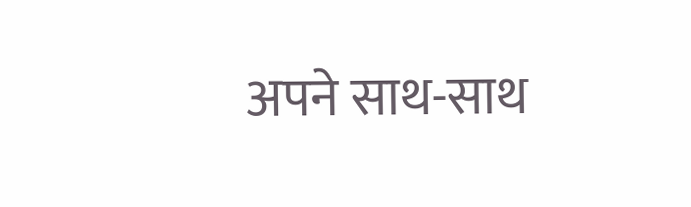अपने साथ-साथ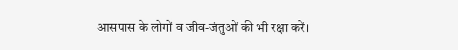आसपास के लोगों व जीव-जंतुओं की भी रक्षा करें।